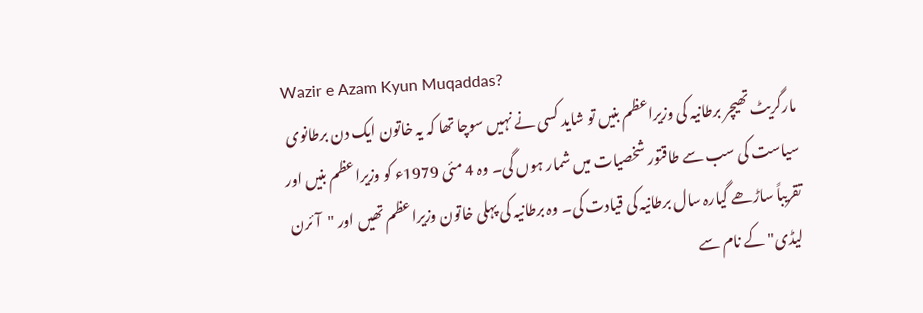Wazir e Azam Kyun Muqaddas?
مارگریٹ تھیچر برطانیہ کی وزیراعظم بنیں تو شاید کسی نے نہیں سوچا تھا کہ یہ خاتون ایک دن برطانوی سیاست کی سب سے طاقتور شخصیات میں شمار ہوں گی۔ وہ 4 مئی 1979ء کو وزیراعظم بنیں اور تقریباً ساڑھے گیارہ سال برطانیہ کی قیادت کی۔ وہ برطانیہ کی پہلی خاتون وزیراعظم تھیں اور "آئرن لیڈی" کے نام سے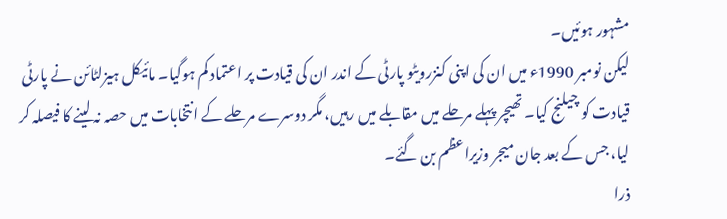مشہور ہوئیں۔
لیکن نومبر 1990ء میں ان کی اپنی کنزرویٹو پارٹی کے اندر ان کی قیادت پر اعتماد کم ہوگیا۔ مائیکل ہیزلٹائن نے پارٹی قیادت کو چیلنج کیا۔ تھیچر پہلے مرحلے میں مقابلے میں رہیں، مگر دوسرے مرحلے کے انتخابات میں حصہ نہ لینے کا فیصلہ کر لیا، جس کے بعد جان میجر وزیراعظم بن گئے۔
ذرا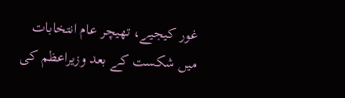غور کیجیے، تھیچر عام انتخابات میں شکست کے بعد وزیراعظم کی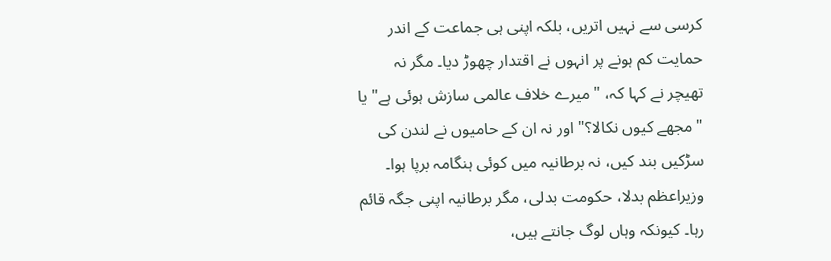کرسی سے نہیں اتریں، بلکہ اپنی ہی جماعت کے اندر حمایت کم ہونے پر انہوں نے اقتدار چھوڑ دیا۔ مگر نہ تھیچر نے کہا کہ، "میرے خلاف عالمی سازش ہوئی ہے" یا "مجھے کیوں نکالا؟" اور نہ ان کے حامیوں نے لندن کی سڑکیں بند کیں، نہ برطانیہ میں کوئی ہنگامہ برپا ہوا۔ وزیراعظم بدلا، حکومت بدلی، مگر برطانیہ اپنی جگہ قائم رہا۔ کیونکہ وہاں لوگ جانتے ہیں،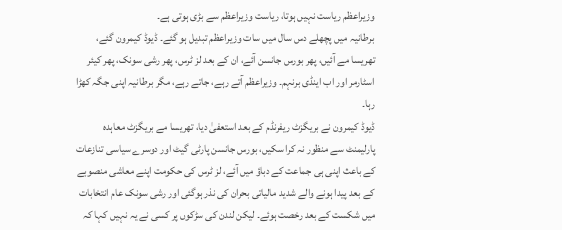وزیراعظم ریاست نہیں ہوتا، ریاست وزیراعظم سے بڑی ہوتی ہے۔
برطانیہ میں پچھلے دس سال میں سات وزیراعظم تبدیل ہو گئے۔ ڈیوڈ کیمرون گئے، تھریسا مے آئیں، پھر بورس جانسن آئے، ان کے بعد لز ٹرس، پھر رشی سونک، پھر کیئر اسٹارمر اور اب اینڈی برنہم۔ وزیراعظم آتے رہے، جاتے رہے، مگر برطانیہ اپنی جگہ کھڑا رہا۔
ڈیوڈ کیمرون نے بریگزٹ ریفرنڈم کے بعد استعفیٰ دیا، تھریسا مے بریگزٹ معاہدہ پارلیمنٹ سے منظور نہ کرا سکیں، بورس جانسن پارٹی گیٹ اور دوسرے سیاسی تنازعات کے باعث اپنی ہی جماعت کے دباؤ میں آئے، لز ٹرس کی حکومت اپنے معاشی منصوبے کے بعد پیدا ہونے والے شدید مالیاتی بحران کی نذر ہوگئی اور رشی سونک عام انتخابات میں شکست کے بعد رخصت ہوئے۔ لیکن لندن کی سڑکوں پر کسی نے یہ نہیں کہا کہ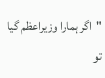"اگر ہمارا وزیراعظم گیا تو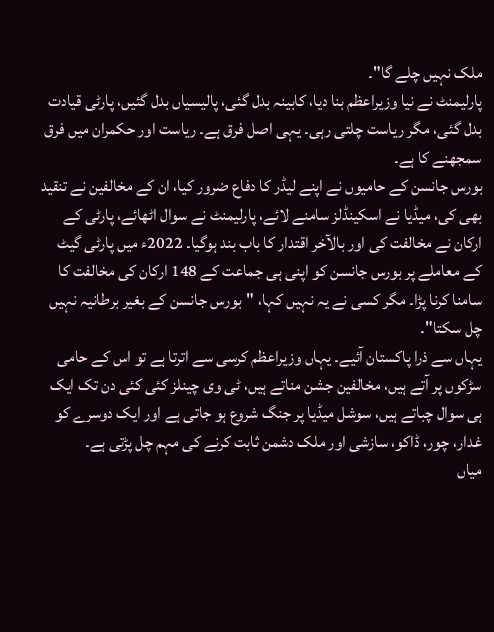ملک نہیں چلے گا"۔
پارلیمنٹ نے نیا وزیراعظم بنا دیا، کابینہ بدل گئی، پالیسیاں بدل گئیں، پارٹی قیادت بدل گئی، مگر ریاست چلتی رہی۔ یہی اصل فرق ہے۔ ریاست اور حکمران میں فرق سمجھنے کا ہے۔
بورس جانسن کے حامیوں نے اپنے لیڈر کا دفاع ضرور کیا، ان کے مخالفین نے تنقید بھی کی، میڈیا نے اسکینڈلز سامنے لائے، پارلیمنٹ نے سوال اٹھائے، پارٹی کے ارکان نے مخالفت کی اور بالآخر اقتدار کا باب بند ہوگیا۔ 2022ء میں پارٹی گیٹ کے معاملے پر بورس جانسن کو اپنی ہی جماعت کے 148 ارکان کی مخالفت کا سامنا کرنا پڑا۔ مگر کسی نے یہ نہیں کہا، "بورس جانسن کے بغیر برطانیہ نہیں چل سکتا"۔
یہاں سے ذرا پاکستان آئیے۔ یہاں وزیراعظم کرسی سے اترتا ہے تو اس کے حامی سڑکوں پر آتے ہیں، مخالفین جشن مناتے ہیں، ٹی وی چینلز کئی کئی دن تک ایک ہی سوال چباتے ہیں، سوشل میڈیا پر جنگ شروع ہو جاتی ہے اور ایک دوسرے کو غدار، چور، ڈاکو، سازشی اور ملک دشمن ثابت کرنے کی مہم چل پڑتی ہے۔
میاں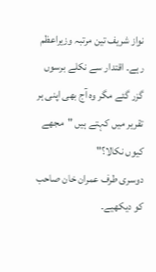نواز شریف تین مرتبہ وزیراعظم رہے۔ اقتدار سے نکلے برسوں گزر گئے مگر وہ آج بھی اپنی ہر تقریر میں کہتے ہیں "مجھے کیوں نکالا؟"
دوسری طرف عمران خان صاحب کو دیکھیے۔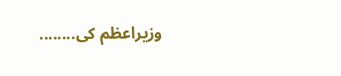وزیراعظم کی........